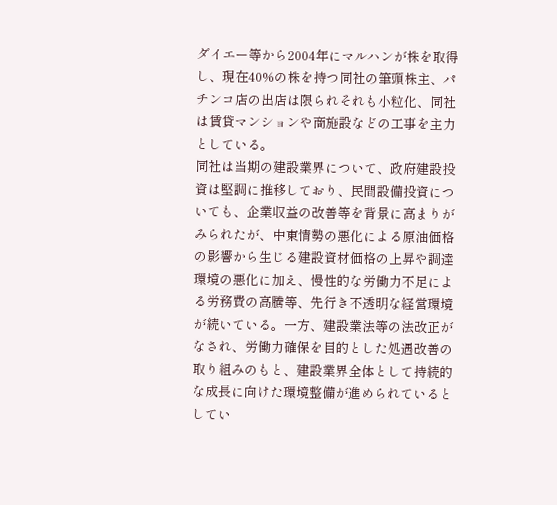ダイエー等から2004年にマルハンが株を取得し、現在40%の株を持つ同社の筆頭株主、パチンコ店の出店は限られそれも小粒化、同社は賃貸マンションや商施設などの工事を主力としている。
同社は当期の建設業界について、政府建設投資は堅調に推移しており、民間設備投資についても、企業収益の改善等を背景に高まりがみられたが、中東情勢の悪化による原油価格の影響から生じる建設資材価格の上昇や調達環境の悪化に加え、慢性的な労働力不足による労務費の高騰等、先行き不透明な経営環境が続いている。一方、建設業法等の法改正がなされ、労働力確保を目的とした処遇改善の取り組みのもと、建設業界全体として持続的な成長に向けた環境整備が進められているとしてい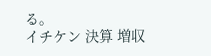る。
イチケン 決算 増収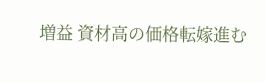増益 資材高の価格転嫁進む